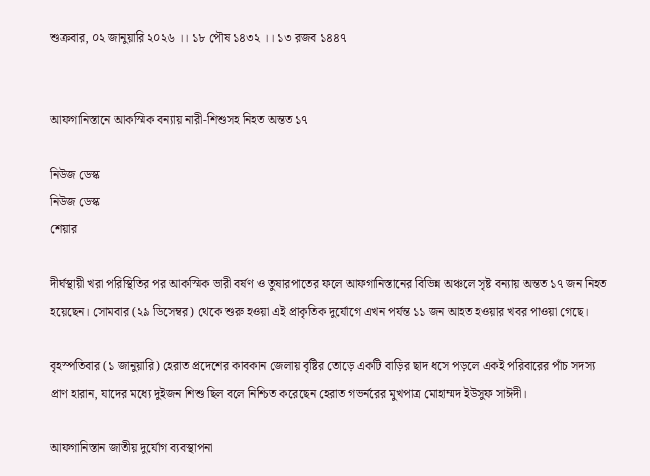শুক্রবার, ০২ জানুয়ারি ২০২৬ ।। ১৮ পৌষ ১৪৩২ ।। ১৩ রজব ১৪৪৭


আফগানিস্তানে আকস্মিক বন্যায় নারী-শিশুসহ নিহত অন্তত ১৭

নিউজ ডেস্ক
নিউজ ডেস্ক
শেয়ার

দীর্ঘস্থায়ী খরা পরিস্থিতির পর আকস্মিক ভারী বর্ষণ ও তুষারপাতের ফলে আফগানিস্তানের বিভিন্ন অঞ্চলে সৃষ্ট বন্যায় অন্তত ১৭ জন নিহত হয়েছেন। সোমবার (২৯ ডিসেম্বর) থেকে শুরু হওয়া এই প্রাকৃতিক দুর্যোগে এখন পর্যন্ত ১১ জন আহত হওয়ার খবর পাওয়া গেছে।

বৃহস্পতিবার (১ জানুয়ারি) হেরাত প্রদেশের কাবকান জেলায় বৃষ্টির তোড়ে একটি বাড়ির ছাদ ধসে পড়লে একই পরিবারের পাঁচ সদস্য প্রাণ হারান, যাদের মধ্যে দুইজন শিশু ছিল বলে নিশ্চিত করেছেন হেরাত গভর্নরের মুখপাত্র মোহাম্মদ ইউসুফ সাঈদী।

আফগানিস্তান জাতীয় দুর্যোগ ব্যবস্থাপনা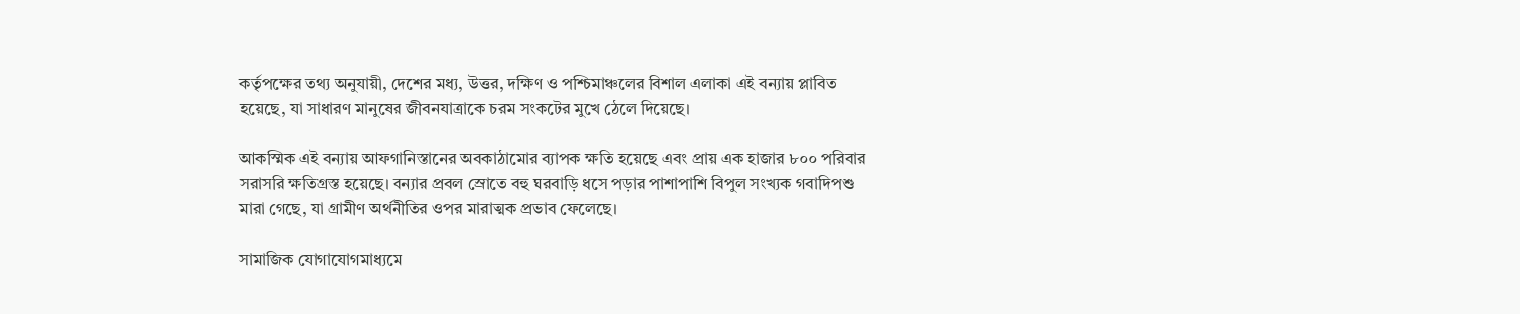কর্তৃপক্ষের তথ্য অনুযায়ী, দেশের মধ্য, উত্তর, দক্ষিণ ও পশ্চিমাঞ্চলের বিশাল এলাকা এই বন্যায় প্লাবিত হয়েছে, যা সাধারণ মানুষের জীবনযাত্রাকে চরম সংকটের মুখে ঠেলে দিয়েছে।

আকস্মিক এই বন্যায় আফগানিস্তানের অবকাঠামোর ব্যাপক ক্ষতি হয়েছে এবং প্রায় এক হাজার ৮০০ পরিবার সরাসরি ক্ষতিগ্রস্ত হয়েছে। বন্যার প্রবল স্রোতে বহু ঘরবাড়ি ধসে পড়ার পাশাপাশি বিপুল সংখ্যক গবাদিপশু মারা গেছে, যা গ্রামীণ অর্থনীতির ওপর মারাত্মক প্রভাব ফেলেছে।

সামাজিক যোগাযোগমাধ্যমে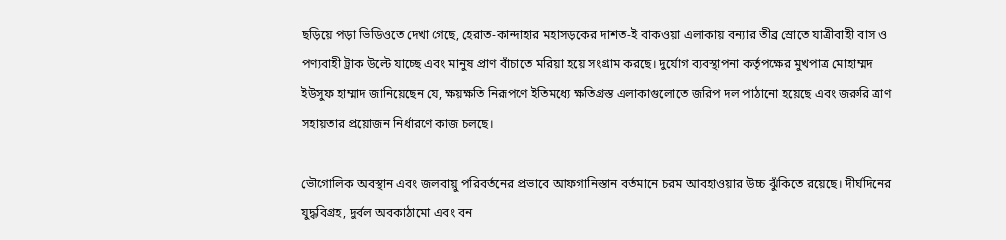ছড়িয়ে পড়া ভিডিওতে দেখা গেছে, হেরাত-কান্দাহার মহাসড়কের দাশত-ই বাকওয়া এলাকায় বন্যার তীব্র স্রোতে যাত্রীবাহী বাস ও পণ্যবাহী ট্রাক উল্টে যাচ্ছে এবং মানুষ প্রাণ বাঁচাতে মরিয়া হয়ে সংগ্রাম করছে। দুর্যোগ ব্যবস্থাপনা কর্তৃপক্ষের মুখপাত্র মোহাম্মদ ইউসুফ হাম্মাদ জানিয়েছেন যে, ক্ষয়ক্ষতি নিরূপণে ইতিমধ্যে ক্ষতিগ্রস্ত এলাকাগুলোতে জরিপ দল পাঠানো হয়েছে এবং জরুরি ত্রাণ সহায়তার প্রয়োজন নির্ধারণে কাজ চলছে।

ভৌগোলিক অবস্থান এবং জলবায়ু পরিবর্তনের প্রভাবে আফগানিস্তান বর্তমানে চরম আবহাওয়ার উচ্চ ঝুঁকিতে রয়েছে। দীর্ঘদিনের যুদ্ধবিগ্রহ, দুর্বল অবকাঠামো এবং বন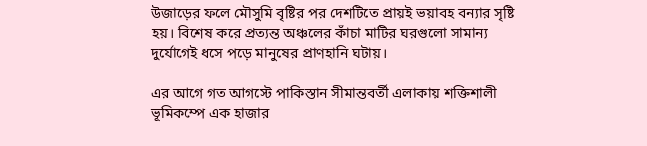উজাড়ের ফলে মৌসুমি বৃষ্টির পর দেশটিতে প্রায়ই ভয়াবহ বন্যার সৃষ্টি হয়। বিশেষ করে প্রত্যন্ত অঞ্চলের কাঁচা মাটির ঘরগুলো সামান্য দুর্যোগেই ধসে পড়ে মানুষের প্রাণহানি ঘটায়।

এর আগে গত আগস্টে পাকিস্তান সীমান্তবর্তী এলাকায় শক্তিশালী ভূমিকম্পে এক হাজার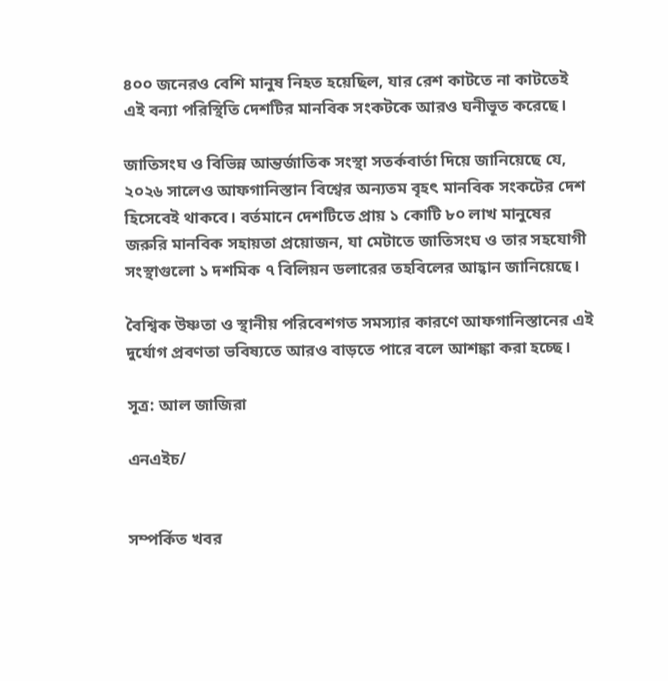৪০০ জনেরও বেশি মানুষ নিহত হয়েছিল, যার রেশ কাটতে না কাটতেই এই বন্যা পরিস্থিতি দেশটির মানবিক সংকটকে আরও ঘনীভূত করেছে।

জাতিসংঘ ও বিভিন্ন আন্তর্জাতিক সংস্থা সতর্কবার্তা দিয়ে জানিয়েছে যে, ২০২৬ সালেও আফগানিস্তান বিশ্বের অন্যতম বৃহৎ মানবিক সংকটের দেশ হিসেবেই থাকবে। বর্তমানে দেশটিতে প্রায় ১ কোটি ৮০ লাখ মানুষের জরুরি মানবিক সহায়তা প্রয়োজন, যা মেটাতে জাতিসংঘ ও তার সহযোগী সংস্থাগুলো ১ দশমিক ৭ বিলিয়ন ডলারের তহবিলের আহ্বান জানিয়েছে।

বৈশ্বিক উষ্ণতা ও স্থানীয় পরিবেশগত সমস্যার কারণে আফগানিস্তানের এই দুর্যোগ প্রবণতা ভবিষ্যতে আরও বাড়তে পারে বলে আশঙ্কা করা হচ্ছে।

সূত্র: আল জাজিরা

এনএইচ/


সম্পর্কিত খবর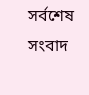সর্বশেষ সংবাদ